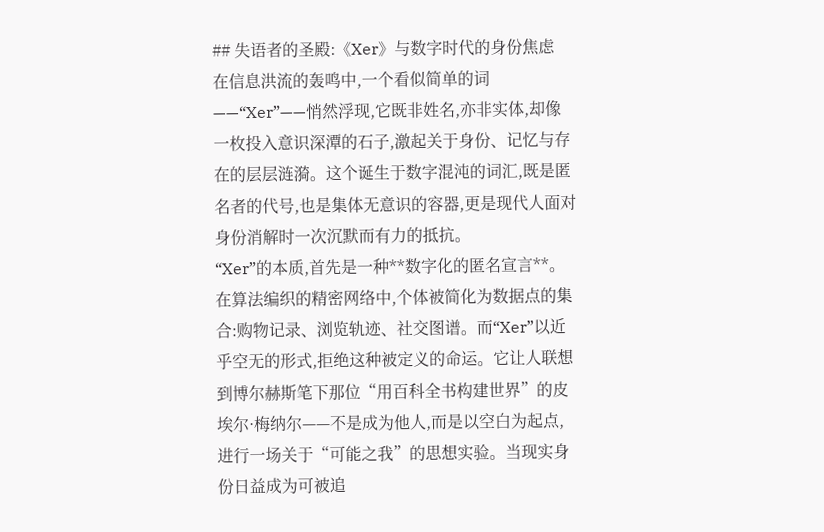## 失语者的圣殿:《Xer》与数字时代的身份焦虑
在信息洪流的轰鸣中,一个看似简单的词——“Xer”——悄然浮现,它既非姓名,亦非实体,却像一枚投入意识深潭的石子,激起关于身份、记忆与存在的层层涟漪。这个诞生于数字混沌的词汇,既是匿名者的代号,也是集体无意识的容器,更是现代人面对身份消解时一次沉默而有力的抵抗。
“Xer”的本质,首先是一种**数字化的匿名宣言**。在算法编织的精密网络中,个体被简化为数据点的集合:购物记录、浏览轨迹、社交图谱。而“Xer”以近乎空无的形式,拒绝这种被定义的命运。它让人联想到博尔赫斯笔下那位“用百科全书构建世界”的皮埃尔·梅纳尔——不是成为他人,而是以空白为起点,进行一场关于“可能之我”的思想实验。当现实身份日益成为可被追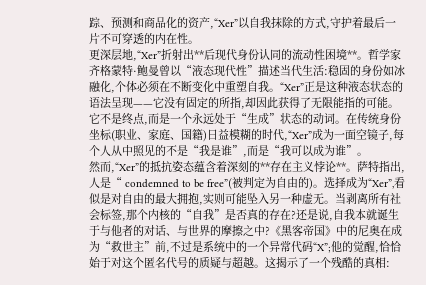踪、预测和商品化的资产,“Xer”以自我抹除的方式,守护着最后一片不可穿透的内在性。
更深层地,“Xer”折射出**后现代身份认同的流动性困境**。哲学家齐格蒙特·鲍曼曾以“液态现代性”描述当代生活:稳固的身份如冰融化,个体必须在不断变化中重塑自我。“Xer”正是这种液态状态的语法呈现——它没有固定的所指,却因此获得了无限能指的可能。它不是终点,而是一个永远处于“生成”状态的动词。在传统身份坐标(职业、家庭、国籍)日益模糊的时代,“Xer”成为一面空镜子,每个人从中照见的不是“我是谁”,而是“我可以成为谁”。
然而,“Xer”的抵抗姿态蕴含着深刻的**存在主义悖论**。萨特指出,人是“ condemned to be free”(被判定为自由的)。选择成为“Xer”,看似是对自由的最大拥抱,实则可能坠入另一种虚无。当剥离所有社会标签,那个内核的“自我”是否真的存在?还是说,自我本就诞生于与他者的对话、与世界的摩擦之中?《黑客帝国》中的尼奥在成为“救世主”前,不过是系统中的一个异常代码“X”;他的觉醒,恰恰始于对这个匿名代号的质疑与超越。这揭示了一个残酷的真相: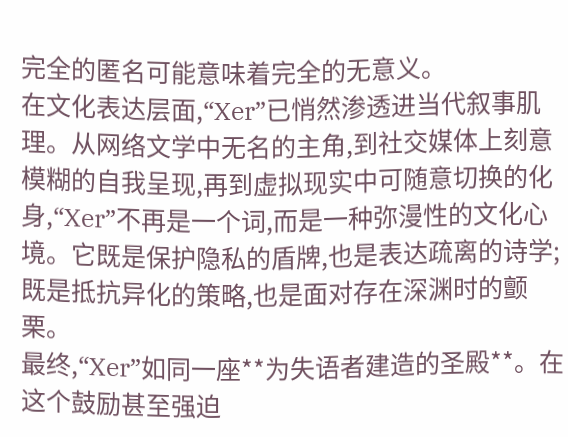完全的匿名可能意味着完全的无意义。
在文化表达层面,“Xer”已悄然渗透进当代叙事肌理。从网络文学中无名的主角,到社交媒体上刻意模糊的自我呈现,再到虚拟现实中可随意切换的化身,“Xer”不再是一个词,而是一种弥漫性的文化心境。它既是保护隐私的盾牌,也是表达疏离的诗学;既是抵抗异化的策略,也是面对存在深渊时的颤栗。
最终,“Xer”如同一座**为失语者建造的圣殿**。在这个鼓励甚至强迫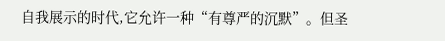自我展示的时代,它允许一种“有尊严的沉默”。但圣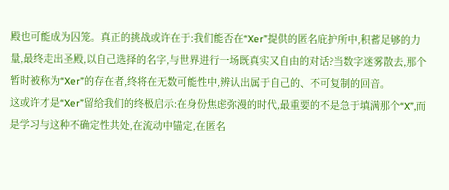殿也可能成为囚笼。真正的挑战或许在于:我们能否在“Xer”提供的匿名庇护所中,积蓄足够的力量,最终走出圣殿,以自己选择的名字,与世界进行一场既真实又自由的对话?当数字迷雾散去,那个暂时被称为“Xer”的存在者,终将在无数可能性中,辨认出属于自己的、不可复制的回音。
这或许才是“Xer”留给我们的终极启示:在身份焦虑弥漫的时代,最重要的不是急于填满那个“X”,而是学习与这种不确定性共处,在流动中锚定,在匿名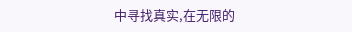中寻找真实,在无限的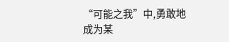“可能之我”中,勇敢地成为某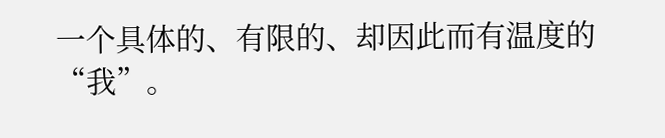一个具体的、有限的、却因此而有温度的“我”。